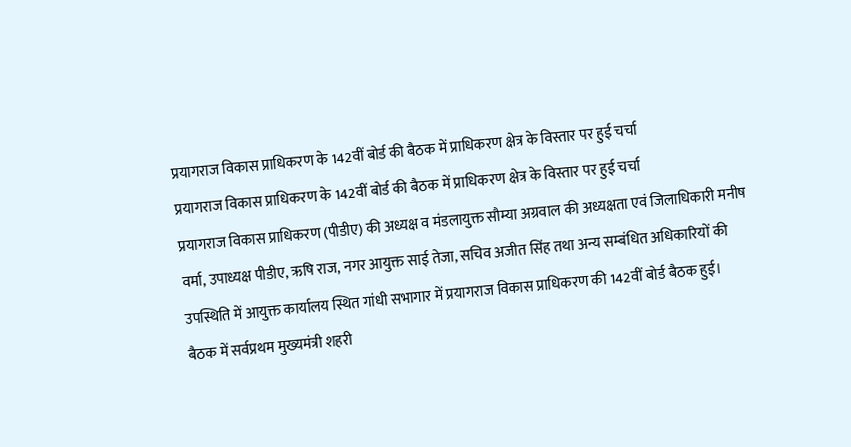प्रयागराज विकास प्राधिकरण के 142वीं बोर्ड की बैठक में प्राधिकरण क्षेत्र के विस्तार पर हुई चर्चा
प्रयागराज विकास प्राधिकरण के 142वीं बोर्ड की बैठक में प्राधिकरण क्षेत्र के विस्तार पर हुई चर्चा
प्रयागराज विकास प्राधिकरण (पीडीए) की अध्यक्ष व मंडलायुक्त सौम्या अग्रवाल की अध्यक्षता एवं जिलाधिकारी मनीष वर्मा, उपाध्यक्ष पीडीए, ऋषि राज, नगर आयुक्त साई तेजा, सचिव अजीत सिंह तथा अन्य सम्बंधित अधिकारियों की उपस्थिति में आयुक्त कार्यालय स्थित गांधी सभागार में प्रयागराज विकास प्राधिकरण की 142वीं बोर्ड बैठक हुई।
बैठक में सर्वप्रथम मुख्यमंत्री शहरी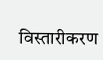विस्तारीकरण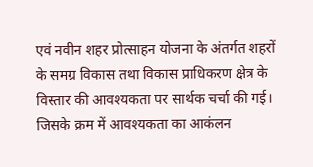एवं नवीन शहर प्रोत्साहन योजना के अंतर्गत शहरों के समग्र विकास तथा विकास प्राधिकरण क्षेत्र के विस्तार की आवश्यकता पर सार्थक चर्चा की गई। जिसके क्रम में आवश्यकता का आकंलन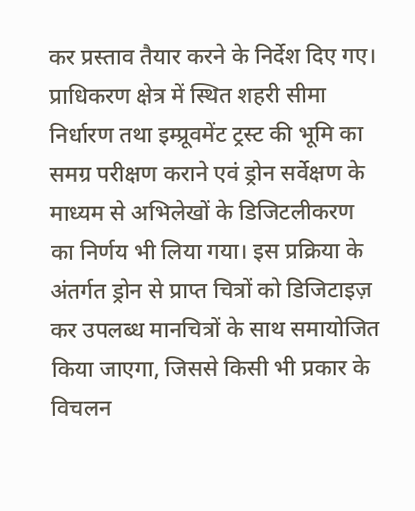कर प्रस्ताव तैयार करने के निर्देश दिए गए।
प्राधिकरण क्षेत्र में स्थित शहरी सीमा निर्धारण तथा इम्प्रूवमेंट ट्रस्ट की भूमि का समग्र परीक्षण कराने एवं ड्रोन सर्वेक्षण के माध्यम से अभिलेखों के डिजिटलीकरण का निर्णय भी लिया गया। इस प्रक्रिया के अंतर्गत ड्रोन से प्राप्त चित्रों को डिजिटाइज़ कर उपलब्ध मानचित्रों के साथ समायोजित किया जाएगा, जिससे किसी भी प्रकार के विचलन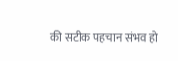की सटीक पहचान संभव हो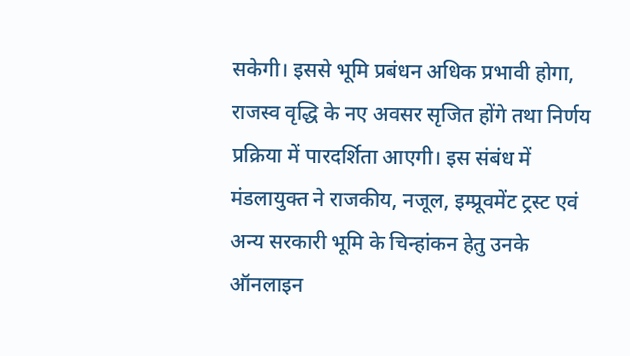सकेगी। इससे भूमि प्रबंधन अधिक प्रभावी होगा, राजस्व वृद्धि के नए अवसर सृजित होंगे तथा निर्णय प्रक्रिया में पारदर्शिता आएगी। इस संबंध में मंडलायुक्त ने राजकीय, नजूल, इम्प्रूवमेंट ट्रस्ट एवं अन्य सरकारी भूमि के चिन्हांकन हेतु उनके ऑनलाइन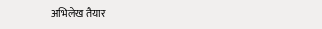अभिलेख तैयार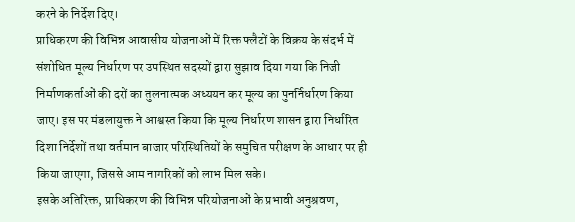करने के निर्देश दिए।
प्राधिकरण की विभिन्न आवासीय योजनाओं में रिक्त फ्लैटों के विक्रय के संदर्भ में संशोधित मूल्य निर्धारण पर उपस्थित सदस्यों द्वारा सुझाव दिया गया कि निजी निर्माणकर्ताओं की दरों का तुलनात्मक अध्ययन कर मूल्य का पुनर्निर्धारण किया जाए। इस पर मंडलायुक्त ने आश्वस्त किया कि मूल्य निर्धारण शासन द्वारा निर्धारित दिशा निर्देशों तथा वर्तमान बाजार परिस्थितियों के समुचित परीक्षण के आधार पर ही किया जाएगा, जिससे आम नागरिकों को लाभ मिल सके।
इसके अतिरिक्त, प्राधिकरण की विभिन्न परियोजनाओं के प्रभावी अनुश्रवण,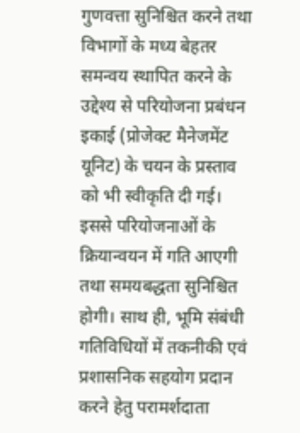गुणवत्ता सुनिश्चित करने तथा विभागों के मध्य बेहतर समन्वय स्थापित करने के उद्देश्य से परियोजना प्रबंधन इकाई (प्रोजेक्ट मैनेजमेंट यूनिट) के चयन के प्रस्ताव को भी स्वीकृति दी गई। इससे परियोजनाओं के क्रियान्वयन में गति आएगी तथा समयबद्धता सुनिश्चित होगी। साथ ही, भूमि संबंधी गतिविधियों में तकनीकी एवं प्रशासनिक सहयोग प्रदान करने हेतु परामर्शदाता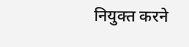नियुक्त करने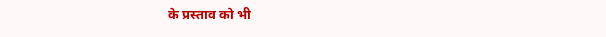के प्रस्ताव को भी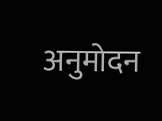अनुमोदन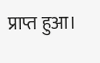प्राप्त हुआ।